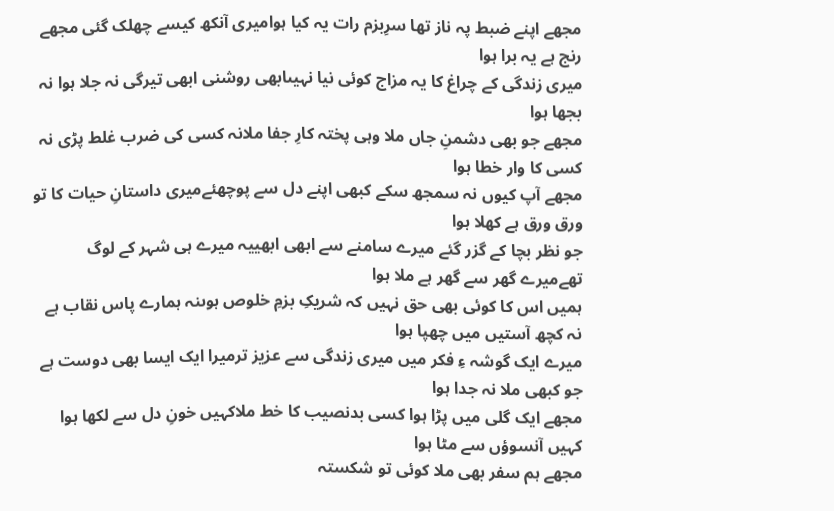مجھے اپنے ضبط پہ ناز تھا سرِبزم رات یہ کیا ہوامیری آنکھ کیسے چھلک گئی مجھے رنج ہے یہ برا ہوا
میری زندگی کے چراغ کا یہ مزاج کوئی نیا نہیںابھی روشنی ابھی تیرگی نہ جلا ہوا نہ بجھا ہوا
مجھے جو بھی دشمنِ جاں ملا وہی پختہ کارِ جفا ملانہ کسی کی ضرب غلط پڑی نہ کسی کا وار خطا ہوا
مجھے آپ کیوں نہ سمجھ سکے کبھی اپنے دل سے پوچھئےمیری داستانِ حیات کا تو ورق ورق ہے کھلا ہوا
جو نظر بچا کے گزر گئے میرے سامنے سے ابھی ابھییہ میرے ہی شہر کے لوگ تھےمیرے گھر سے گھر ہے ملا ہوا
ہمیں اس کا کوئی بھی حق نہیں کہ شریکِ بزمِ خلوص ہوںنہ ہمارے پاس نقاب ہے نہ کچھ آستیں میں چھپا ہوا
میرے ایک گوشہ ءِ فکر میں میری زندگی سے عزیز ترمیرا ایک ایسا بھی دوست ہے جو کبھی ملا نہ جدا ہوا
مجھے ایک گلی میں پڑا ہوا کسی بدنصیب کا خط ملاکہیں خونِ دل سے لکھا ہوا کہیں آنسوؤں سے مٹا ہوا
مجھے ہم سفر بھی ملا کوئی تو شکستہ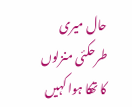حال میری طرحکئی منزلوں کا تھکا ہوا کہیں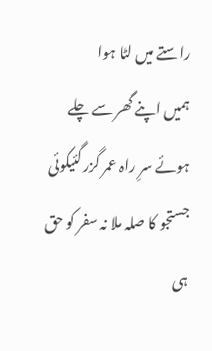راستے میں لٹا ہوا
ہمیں اپنے گھر سے چلے ہوئے سرِ راہ عمر گزر گئیکوئی جستجو کا صلہ ملا نہ سفر کو حق ہی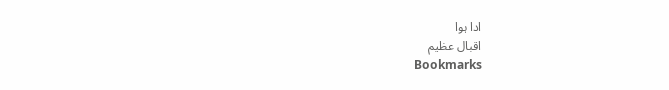ادا ہوا
اقبال عظیم
Bookmarks